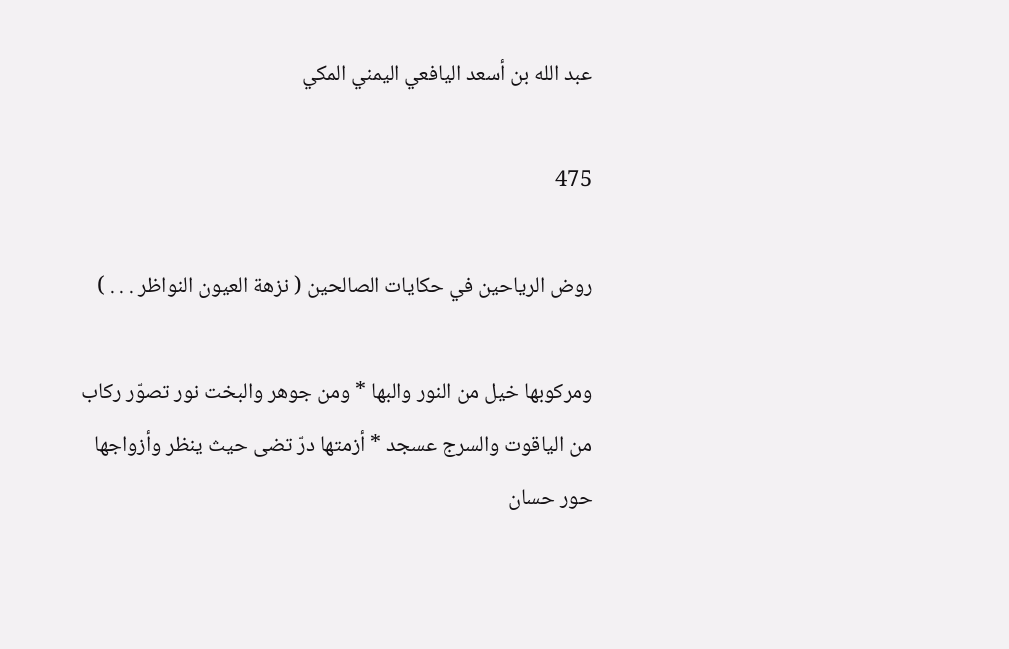عبد الله بن أسعد اليافعي اليمني المكي

475

روض الرياحين في حكايات الصالحين ( نزهة العيون النواظر . . . )

ومركوبها خيل من النور والبها * ومن جوهر والبخت نور تصوّر ركاب من الياقوت والسرج عسجد * أزمتها درّ تضى حيث ينظر وأزواجها حور حسان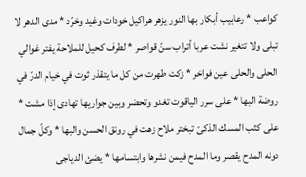كواعب * رعابيب أبكار بها النور يزهر هراكيل خودات وغيد وخرّد * مدى الدهر لا تبلى ولا تتغير نشت عربا أتراب سنّ قواصر * لطرف كحيل للملاحة يفتر غوالي الحلى والحلى عين فواخر * زكت طهرت من كل ما يتقذر ثوت في خيام الدرّ في روضة البها * على سرر الياقوت تغدو وتحضر وبين جواريها تهادى إذا مشت * على كثب المسك الذكىّ تبختر ملاح زهت في رونق الحسن والبها * وكلّ جمال دونه المدح يقصر وما المدح فيمن نشرها وابتسامها * يضئ الدياجى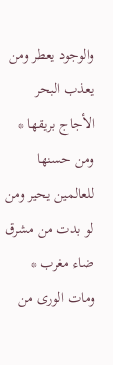والوجود يعطر ومن يعذب البحر الأجاج بريقها * ومن حسنها للعالمين يحير ومن لو بدت من مشرق ضاء مغرب * ومات الورى من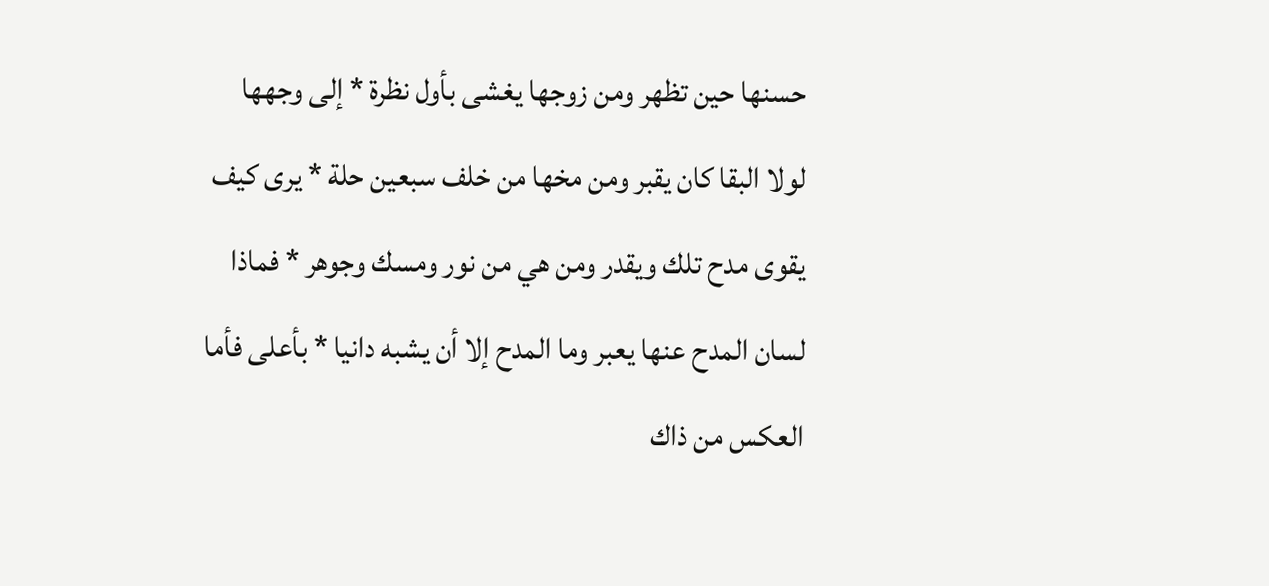حسنها حين تظهر ومن زوجها يغشى بأول نظرة * إلى وجهها لولا البقا كان يقبر ومن مخها من خلف سبعين حلة * يرى كيف يقوى مدح تلك ويقدر ومن هي من نور ومسك وجوهر * فماذا لسان المدح عنها يعبر وما المدح إلا أن يشبه دانيا * بأعلى فأما العكس من ذاك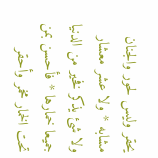يحقر وليس لحور والجنان مشابه * ولا عشر معشار ولا شئ يذكر فخير من الدنيا جميعا خمارها * فأحسن بمن تحت الخمار مخمر وأحقر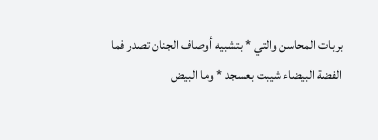بربات المحاسن والتي * بتشبيه أوصاف الجنان تصدر فما الفضة البيضاء شيبت بعسجد * وما البيض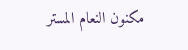مكنون النعام المستر